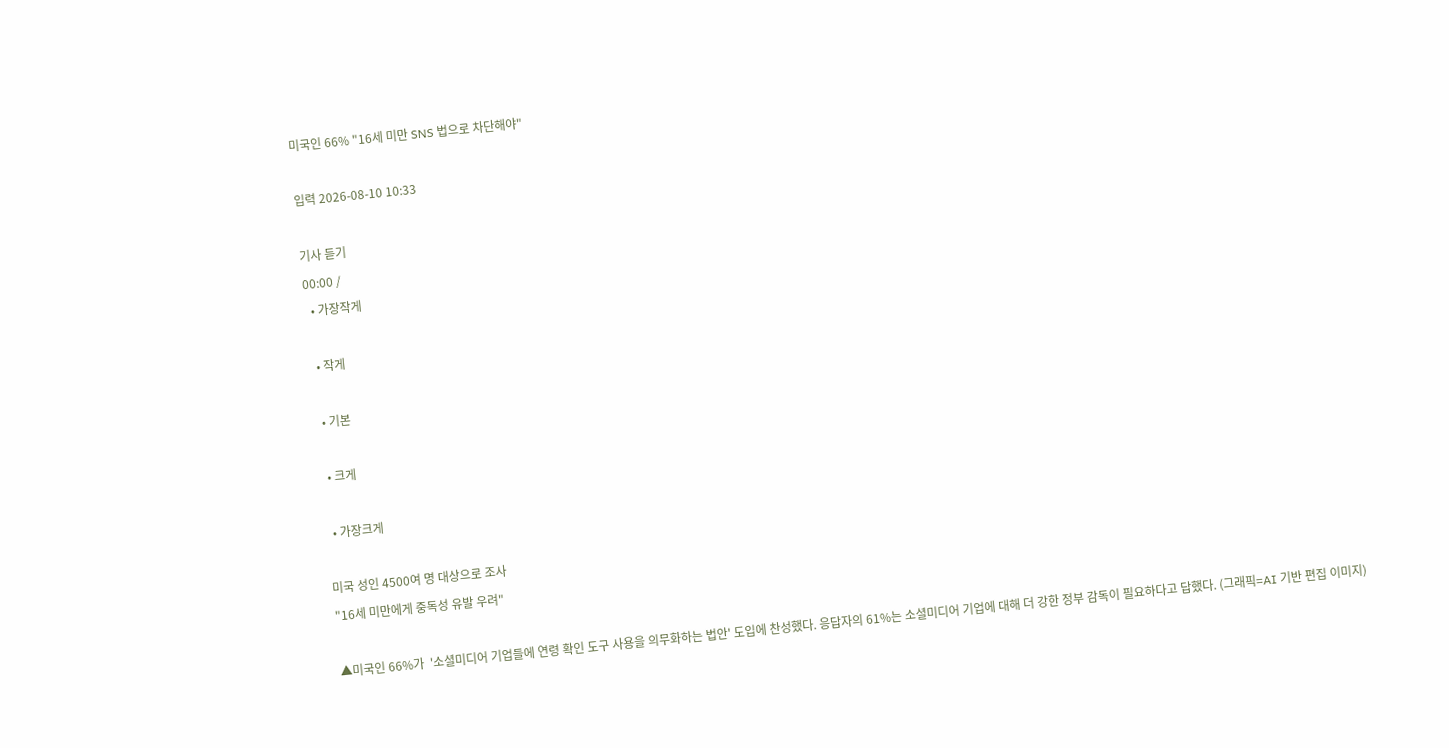미국인 66% "16세 미만 SNS 법으로 차단해야"

입력 2026-08-10 10:33

기사 듣기
00:00 /
  • 가장작게

  • 작게

  • 기본

  • 크게

  • 가장크게

미국 성인 4500여 명 대상으로 조사
"16세 미만에게 중독성 유발 우려"

▲미국인 66%가  '소셜미디어 기업들에 연령 확인 도구 사용을 의무화하는 법안' 도입에 찬성했다. 응답자의 61%는 소셜미디어 기업에 대해 더 강한 정부 감독이 필요하다고 답했다. (그래픽=AI 기반 편집 이미지)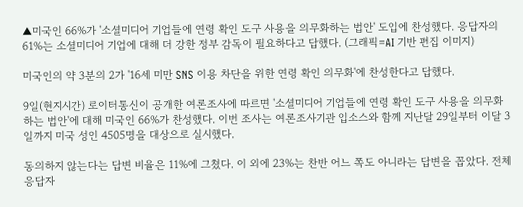▲미국인 66%가 '소셜미디어 기업들에 연령 확인 도구 사용을 의무화하는 법안' 도입에 찬성했다. 응답자의 61%는 소셜미디어 기업에 대해 더 강한 정부 감독이 필요하다고 답했다. (그래픽=AI 기반 편집 이미지)

미국인의 약 3분의 2가 '16세 미만 SNS 이용 차단을 위한 연령 확인 의무화'에 찬성한다고 답했다.

9일(현지시간) 로이터통신이 공개한 여론조사에 따르면 '소셜미디어 기업들에 연령 확인 도구 사용을 의무화하는 법안'에 대해 미국인 66%가 찬성했다. 이번 조사는 여론조사기관 입소스와 함께 지난달 29일부터 이달 3일까지 미국 성인 4505명을 대상으로 실시했다.

동의하지 않는다는 답변 비율은 11%에 그쳤다. 이 외에 23%는 찬반 어느 쪽도 아니라는 답변을 꼽았다. 전체 응답자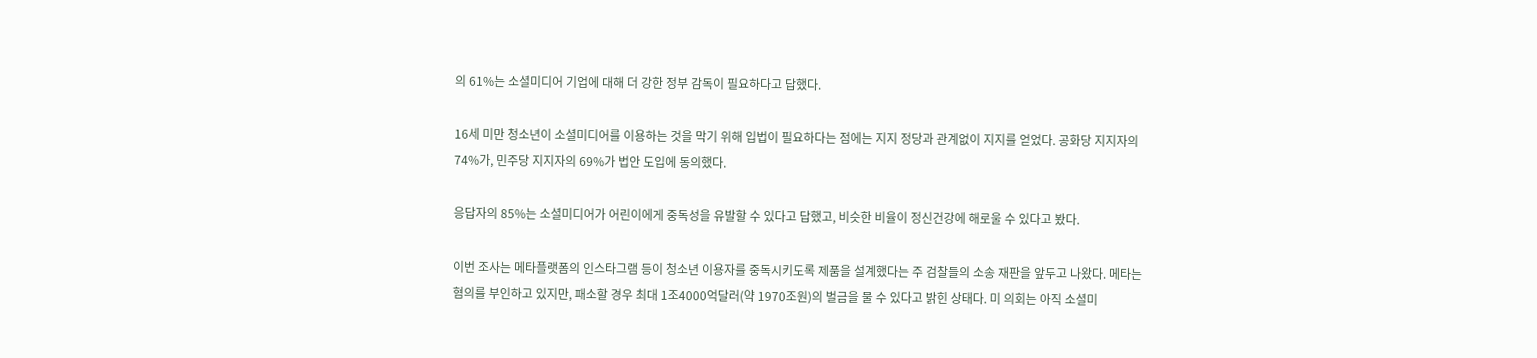의 61%는 소셜미디어 기업에 대해 더 강한 정부 감독이 필요하다고 답했다.

16세 미만 청소년이 소셜미디어를 이용하는 것을 막기 위해 입법이 필요하다는 점에는 지지 정당과 관계없이 지지를 얻었다. 공화당 지지자의 74%가, 민주당 지지자의 69%가 법안 도입에 동의했다.

응답자의 85%는 소셜미디어가 어린이에게 중독성을 유발할 수 있다고 답했고, 비슷한 비율이 정신건강에 해로울 수 있다고 봤다.

이번 조사는 메타플랫폼의 인스타그램 등이 청소년 이용자를 중독시키도록 제품을 설계했다는 주 검찰들의 소송 재판을 앞두고 나왔다. 메타는 혐의를 부인하고 있지만, 패소할 경우 최대 1조4000억달러(약 1970조원)의 벌금을 물 수 있다고 밝힌 상태다. 미 의회는 아직 소셜미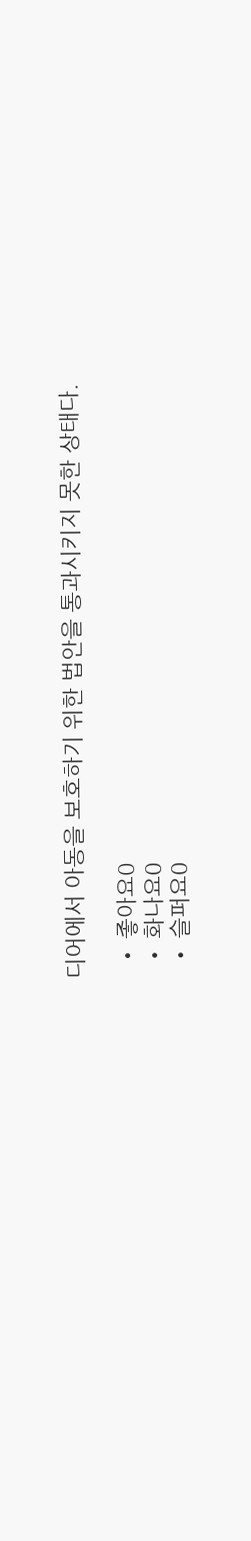디어에서 아동을 보호하기 위한 법안을 통과시키지 못한 상태다.

  • 좋아요0
  • 화나요0
  • 슬퍼요0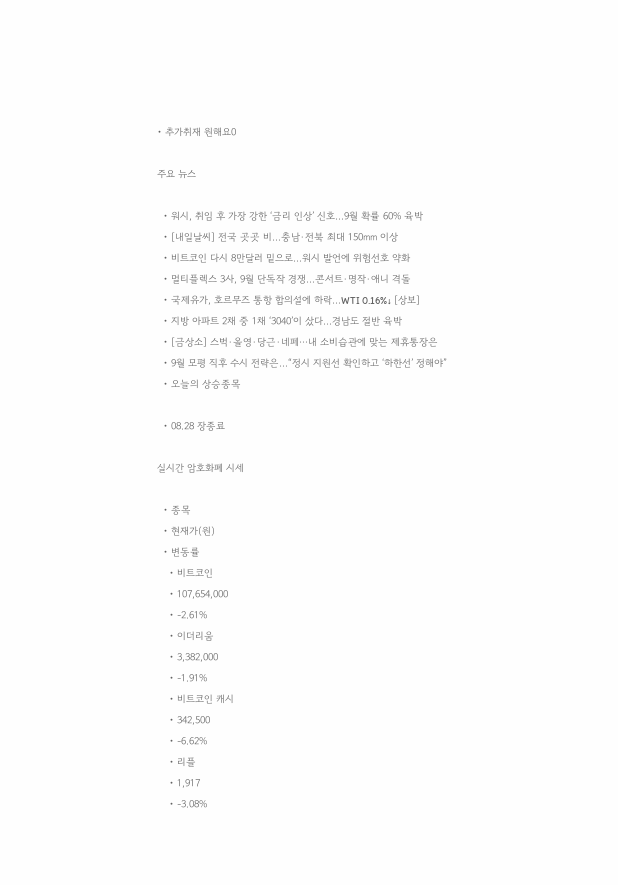• 추가취재 원해요0

주요 뉴스

  • 워시, 취임 후 가장 강한 ‘금리 인상’ 신호…9월 확률 60% 육박
  • [내일날씨] 전국 곳곳 비…충남·전북 최대 150㎜ 이상
  • 비트코인 다시 8만달러 밑으로…워시 발언에 위험선호 약화
  • 멀티플렉스 3사, 9월 단독작 경쟁…콘서트·명작·애니 격돌
  • 국제유가, 호르무즈 통항 합의설에 하락…WTI 0.16%↓ [상보]
  • 지방 아파트 2채 중 1채 ‘3040’이 샀다…경남도 절반 육박
  • [금상소] 스벅·올영·당근·네페⋯내 소비습관에 맞는 제휴통장은
  • 9월 모평 직후 수시 전략은…“정시 지원선 확인하고 ‘하한선’ 정해야”
  • 오늘의 상승종목

  • 08.28 장종료

실시간 암호화폐 시세

  • 종목
  • 현재가(원)
  • 변동률
    • 비트코인
    • 107,654,000
    • -2.61%
    • 이더리움
    • 3,382,000
    • -1.91%
    • 비트코인 캐시
    • 342,500
    • -6.62%
    • 리플
    • 1,917
    • -3.08%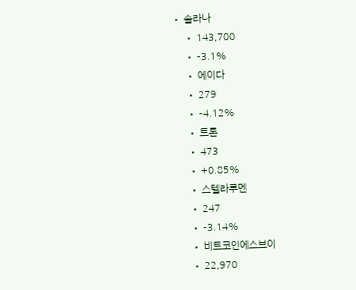• 솔라나
    • 143,700
    • -3.1%
    • 에이다
    • 279
    • -4.12%
    • 트론
    • 473
    • +0.85%
    • 스텔라루멘
    • 247
    • -3.14%
    • 비트코인에스브이
    • 22,970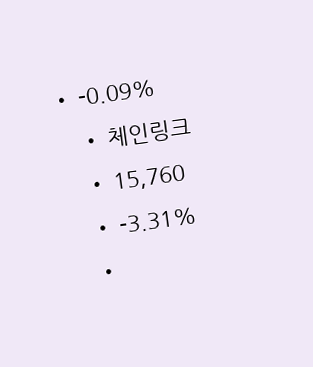• -0.09%
    • 체인링크
    • 15,760
    • -3.31%
    •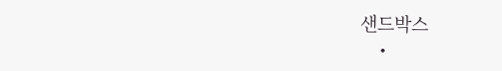샌드박스
    •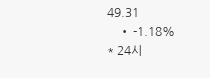49.31
    • -1.18%
* 24시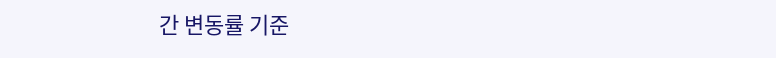간 변동률 기준